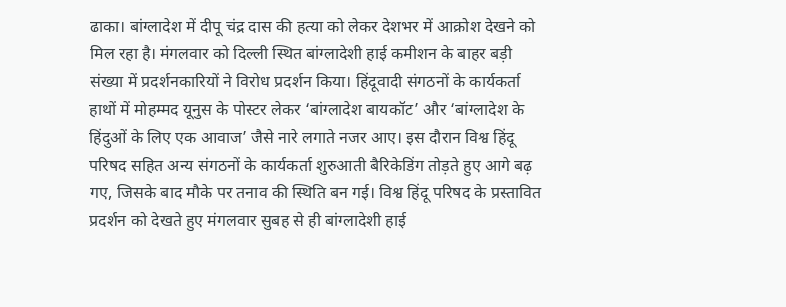ढाका। बांग्लादेश में दीपू चंद्र दास की हत्या को लेकर देशभर में आक्रोश देखने को मिल रहा है। मंगलवार को दिल्ली स्थित बांग्लादेशी हाई कमीशन के बाहर बड़ी संख्या में प्रदर्शनकारियों ने विरोध प्रदर्शन किया। हिंदूवादी संगठनों के कार्यकर्ता हाथों में मोहम्मद यूनुस के पोस्टर लेकर ‘बांग्लादेश बायकॉट’ और ‘बांग्लादेश के हिंदुओं के लिए एक आवाज’ जैसे नारे लगाते नजर आए। इस दौरान विश्व हिंदू परिषद सहित अन्य संगठनों के कार्यकर्ता शुरुआती बैरिकेडिंग तोड़ते हुए आगे बढ़ गए, जिसके बाद मौके पर तनाव की स्थिति बन गई। विश्व हिंदू परिषद के प्रस्तावित प्रदर्शन को देखते हुए मंगलवार सुबह से ही बांग्लादेशी हाई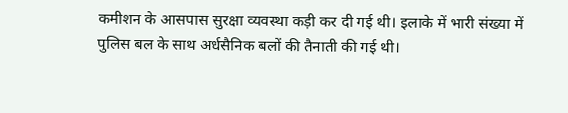कमीशन के आसपास सुरक्षा व्यवस्था कड़ी कर दी गई थी। इलाके में भारी संख्या में पुलिस बल के साथ अर्धसैनिक बलों की तैनाती की गई थी।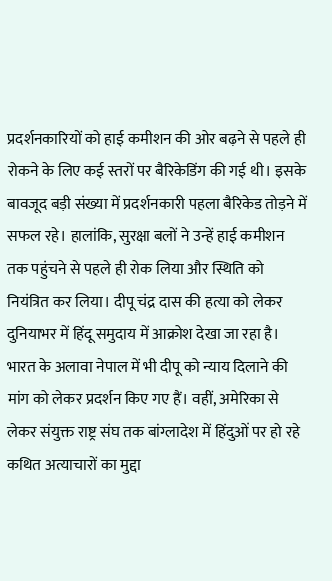प्रदर्शनकारियों को हाई कमीशन की ओर बढ़ने से पहले ही रोकने के लिए कई स्तरों पर बैरिकेडिंग की गई थी। इसके बावजूद बड़ी संख्या में प्रदर्शनकारी पहला बैरिकेड तोड़ने में सफल रहे। हालांकि, सुरक्षा बलों ने उन्हें हाई कमीशन तक पहुंचने से पहले ही रोक लिया और स्थिति को नियंत्रित कर लिया। दीपू चंद्र दास की हत्या को लेकर दुनियाभर में हिंदू समुदाय में आक्रोश देखा जा रहा है। भारत के अलावा नेपाल में भी दीपू को न्याय दिलाने की मांग को लेकर प्रदर्शन किए गए हैं। वहीं, अमेरिका से लेकर संयुक्त राष्ट्र संघ तक बांग्लादेश में हिंदुओं पर हो रहे कथित अत्याचारों का मुद्दा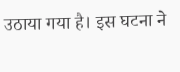उठाया गया है। इस घटना ने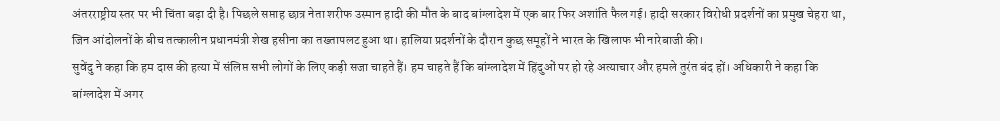अंतरराष्ट्रीय स्तर पर भी चिंता बढ़ा दी है। पिछले सप्ताह छात्र नेता शरीफ उस्मान हादी की मौत के बाद बांग्लादेश में एक बार फिर अशांति फैल गई। हादी सरकार विरोधी प्रदर्शनों का प्रमुख चेहरा था, जिन आंदोलनों के बीच तत्कालीन प्रधानमंत्री शेख हसीना का तख्तापलट हुआ था। हालिया प्रदर्शनों के दौरान कुछ समूहों ने भारत के खिलाफ भी नारेबाजी की।
सुवेंदु ने कहा कि हम दास की हत्या में संलिप्त सभी लोगों के लिए कड़ी सजा चाहते हैं। हम चाहते हैं कि बांग्लादेश में हिंदुओं पर हो रहे अत्याचार और हमले तुरंत बंद हों। अधिकारी ने कहा कि बांग्लादेश में अगर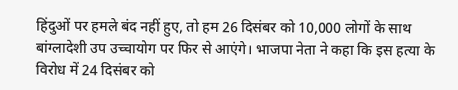हिंदुओं पर हमले बंद नहीं हुए, तो हम 26 दिसंबर को 10,000 लोगों के साथ बांग्लादेशी उप उच्चायोग पर फिर से आएंगे। भाजपा नेता ने कहा कि इस हत्या के विरोध में 24 दिसंबर को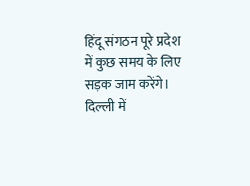हिंदू संगठन पूरे प्रदेश में कुछ समय के लिए सड़क जाम करेंगे।
दिल्ली में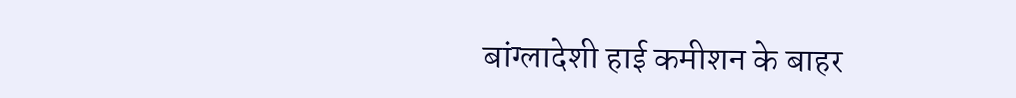बांग्लादेशी हाई कमीशन के बाहर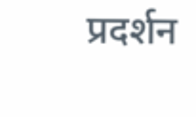प्रदर्शन